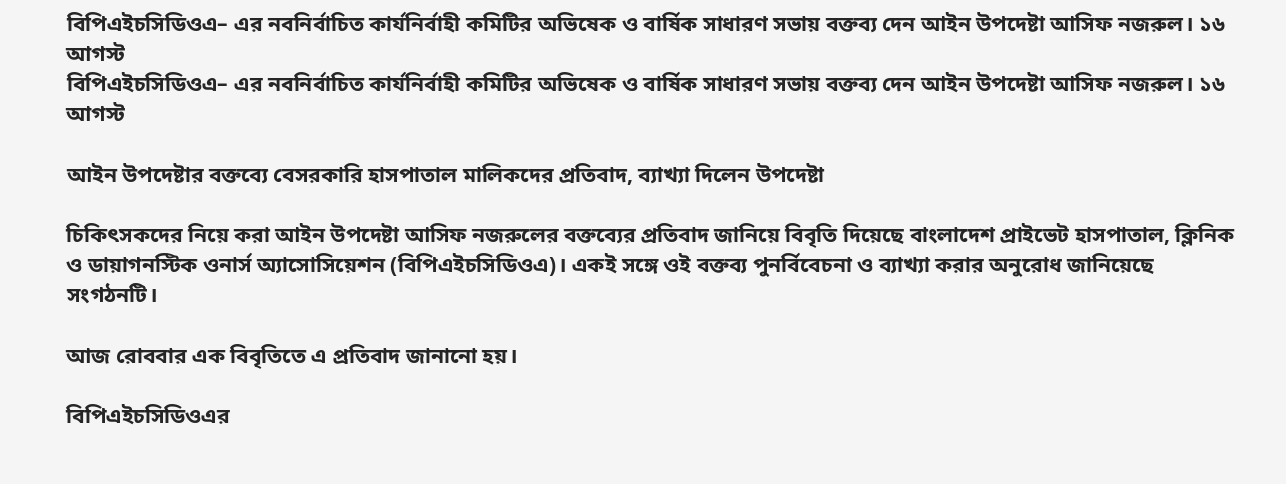বিপিএইচসিডিওএ– এর নবনির্বাচিত কার্যনির্বাহী কমিটির অভিষেক ও বার্ষিক সাধারণ সভায় বক্তব্য দেন আইন উপদেষ্টা আসিফ নজরুল। ১৬ আগস্ট
বিপিএইচসিডিওএ– এর নবনির্বাচিত কার্যনির্বাহী কমিটির অভিষেক ও বার্ষিক সাধারণ সভায় বক্তব্য দেন আইন উপদেষ্টা আসিফ নজরুল। ১৬ আগস্ট

আইন উপদেষ্টার বক্তব্যে বেসরকারি হাসপাতাল মালিকদের প্রতিবাদ, ব্যাখ্যা দিলেন উপদেষ্টা

চিকিৎসকদের নিয়ে করা আইন উপদেষ্টা আসিফ নজরুলের বক্তব্যের প্রতিবাদ জানিয়ে বিবৃতি দিয়েছে বাংলাদেশ প্রাইভেট হাসপাতাল, ক্লিনিক ও ডায়াগনস্টিক ওনার্স অ্যাসোসিয়েশন (বিপিএইচসিডিওএ)। একই সঙ্গে ওই বক্তব্য পুনর্বিবেচনা ও ব্যাখ্যা করার অনুরোধ জানিয়েছে সংগঠনটি।

আজ রোববার এক বিবৃতিতে এ প্রতিবাদ জানানো হয়।

বিপিএইচসিডিওএর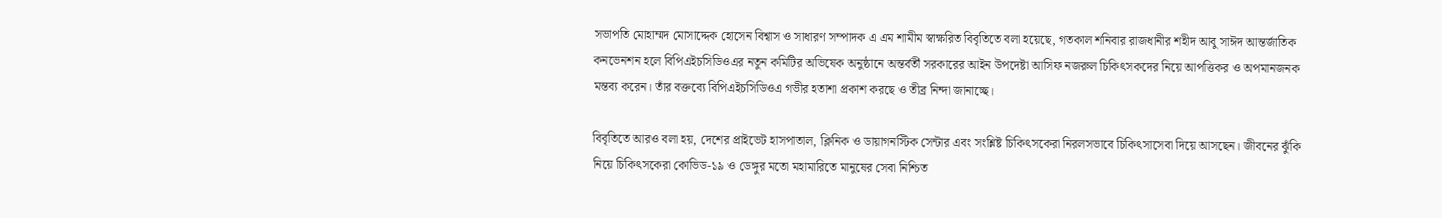সভাপতি মোহাম্মদ মোসাদ্দেক হোসেন বিশ্বাস ও সাধারণ সম্পাদক এ এম শামীম স্বাক্ষরিত বিবৃতিতে বলা হয়েছে, গতকাল শনিবার রাজধানীর শহীদ আবু সাঈদ আন্তর্জাতিক কনভেনশন হলে বিপিএইচসিডিওএর নতুন কমিটির অভিষেক অনুষ্ঠানে অন্তর্বর্তী সরকারের আইন উপদেষ্টা আসিফ নজরুল চিকিৎসকদের নিয়ে আপত্তিকর ও অপমানজনক মন্তব্য করেন। তাঁর বক্তব্যে বিপিএইচসিডিওএ গভীর হতাশা প্রকাশ করছে ও তীব্র নিন্দা জানাচ্ছে।

বিবৃতিতে আরও বলা হয়, দেশের প্রাইভেট হাসপাতাল, ক্লিনিক ও ডায়াগনস্টিক সেন্টার এবং সংশ্লিষ্ট চিকিৎসকেরা নিরলসভাবে চিকিৎসাসেবা দিয়ে আসছেন। জীবনের ঝুঁকি নিয়ে চিকিৎসকেরা কোভিড-১৯ ও ডেঙ্গুর মতো মহামারিতে মানুষের সেবা নিশ্চিত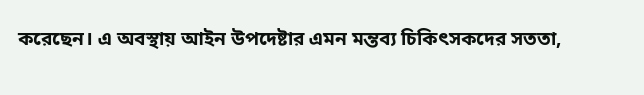করেছেন। এ অবস্থায় আইন উপদেষ্টার এমন মন্তব্য চিকিৎসকদের সততা,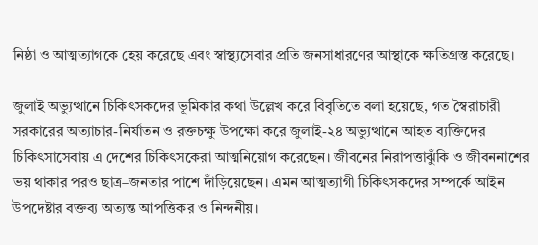নিষ্ঠা ও আত্মত্যাগকে হেয় করেছে এবং স্বাস্থ্যসেবার প্রতি জনসাধারণের আস্থাকে ক্ষতিগ্রস্ত করেছে।

জুলাই অভ্যুত্থানে চিকিৎসকদের ভূমিকার কথা উল্লেখ করে বিবৃতিতে বলা হয়েছে, গত স্বৈরাচারী সরকারের অত্যাচার-নির্যাতন ও রক্তচক্ষু উপক্ষো করে জুলাই-২৪ অভ্যুত্থানে আহত ব্যক্তিদের চিকিৎসাসেবায় এ দেশের চিকিৎসকেরা আত্মনিয়োগ করেছেন। জীবনের নিরাপত্তাঝুঁকি ও জীবননাশের ভয় থাকার পরও ছাত্র–জনতার পাশে দাঁড়িয়েছেন। এমন আত্মত্যাগী চিকিৎসকদের সম্পর্কে আইন উপদেষ্টার বক্তব্য অত্যন্ত আপত্তিকর ও নিন্দনীয়।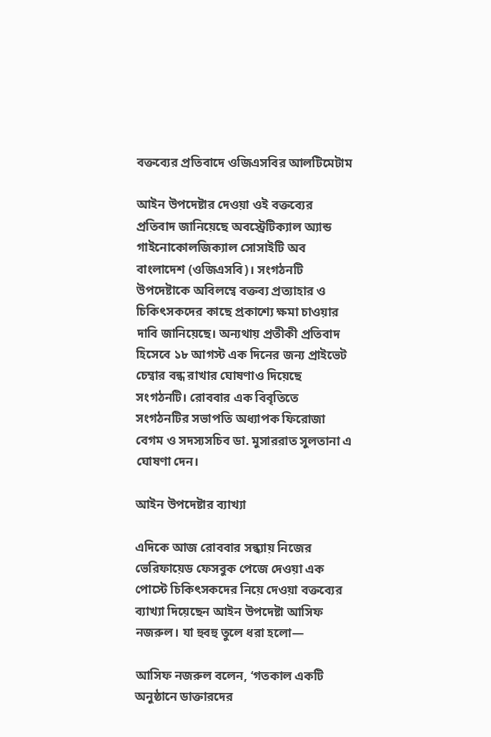বক্তব্যের প্রতিবাদে ওজিএসবির আলটিমেটাম

আইন উপদেষ্টার দেওয়া ওই বক্তব্যের প্রতিবাদ জানিয়েছে অবস্ট্রেটিক্যাল অ্যান্ড গাইনোকোলজিক্যাল সোসাইটি অব বাংলাদেশ (ওজিএসবি)। সংগঠনটি উপদেষ্টাকে অবিলম্বে বক্তব্য প্রত্যাহার ও চিকিৎসকদের কাছে প্রকাশ্যে ক্ষমা চাওয়ার দাবি জানিয়েছে। অন্যথায় প্রতীকী প্রতিবাদ হিসেবে ১৮ আগস্ট এক দিনের জন্য প্রাইভেট চেম্বার বন্ধ রাখার ঘোষণাও দিয়েছে সংগঠনটি। রোববার এক বিবৃতিতে সংগঠনটির সভাপতি অধ্যাপক ফিরোজা বেগম ও সদস্যসচিব ডা. মুসাররাত সুলতানা এ ঘোষণা দেন।

আইন উপদেষ্টার ব্যাখ্যা

এদিকে আজ রোববার সন্ধ্যায় নিজের ভেরিফায়েড ফেসবুক পেজে দেওয়া এক পোস্টে চিকিৎসকদের নিয়ে দেওয়া বক্তব্যের ব্যাখ্যা দিয়েছেন আইন উপদেষ্টা আসিফ নজরুল। যা হুবহু তুলে ধরা হলো—

আসিফ নজরুল বলেন, ‘গতকাল একটি অনুষ্ঠানে ডাক্তারদের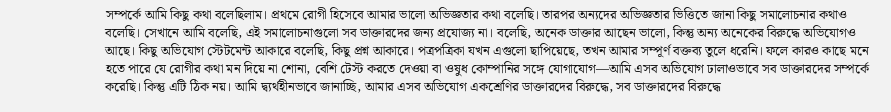সম্পর্কে আমি কিছু কথা বলেছিলাম। প্রথমে রোগী হিসেবে আমার ভালো অভিজ্ঞতার কথা বলেছি। তারপর অন্যদের অভিজ্ঞতার ভিত্তিতে জানা কিছু সমালোচনার কথাও বলেছি। সেখানে আমি বলেছি, এই সমালোচনাগুলো সব ডাক্তারদের জন্য প্রযোজ্য না। বলেছি, অনেক ডাক্তার আছেন ভালো, কিন্তু অন্য অনেকের বিরুদ্ধে অভিযোগও আছে। কিছু অভিযোগ স্টেটমেন্ট আকারে বলেছি, কিছু প্রশ্ন আকারে। পত্রপত্রিকা যখন এগুলো ছাপিয়েছে, তখন আমার সম্পূর্ণ বক্তব্য তুলে ধরেনি। ফলে কারও কাছে মনে হতে পারে যে রোগীর কথা মন দিয়ে না শোনা, বেশি টেস্ট করতে দেওয়া বা ওষুধ কোম্পানির সঙ্গে যোগাযোগ—আমি এসব অভিযোগ ঢালাওভাবে সব ডাক্তারদের সম্পর্কে করেছি। কিন্তু এটি ঠিক নয়। আমি দ্ব্যর্থহীনভাবে জানাচ্ছি, আমার এসব অভিযোগ একশ্রেণির ডাক্তারদের বিরুদ্ধে, সব ডাক্তারদের বিরুদ্ধে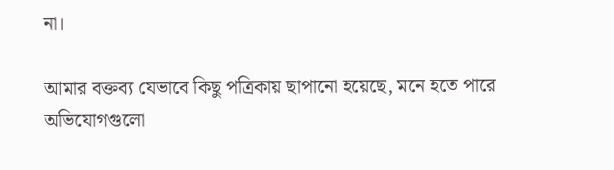না।

আমার বক্তব্য যেভাবে কিছু পত্রিকায় ছাপানো হয়েছে, মনে হতে পারে অভিযোগগুলো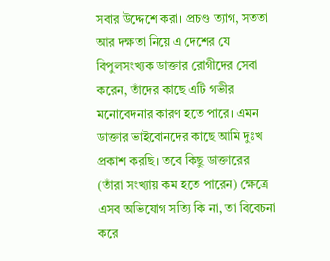সবার উদ্দেশে করা। প্রচণ্ড ত্যাগ, সততা আর দক্ষতা নিয়ে এ দেশের যে বিপুলসংখ্যক ডাক্তার রোগীদের সেবা করেন, তাঁদের কাছে এটি গভীর মনোবেদনার কারণ হতে পারে। এমন ডাক্তার ভাইবোনদের কাছে আমি দুঃখ প্রকাশ করছি। তবে কিছু ডাক্তারের (তাঁরা সংখ্যায় কম হতে পারেন) ক্ষেত্রে এসব অভিযোগ সত্যি কি না, তা বিবেচনা করে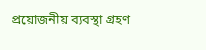প্রয়োজনীয় ব্যবস্থা গ্রহণ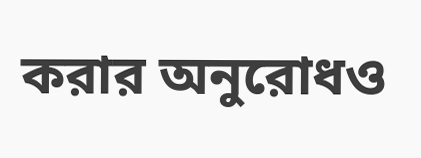করার অনুরোধও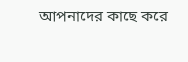আপনাদের কাছে করে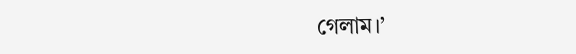গেলাম।’